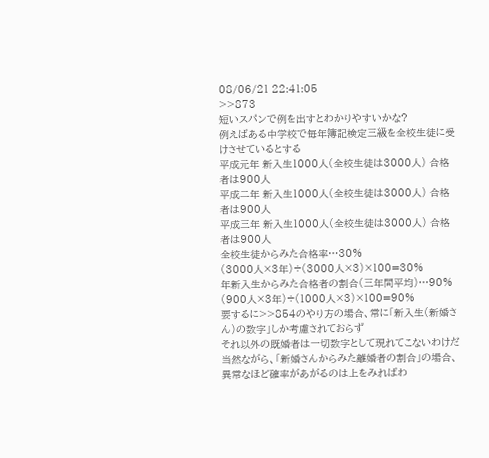08/06/21 22:41:05
>>873
短いスパンで例を出すとわかりやすいかな?
例えばある中学校で毎年簿記検定三級を全校生徒に受けさせているとする
平成元年 新入生1000人(全校生徒は3000人) 合格者は900人
平成二年 新入生1000人(全校生徒は3000人) 合格者は900人
平成三年 新入生1000人(全校生徒は3000人) 合格者は900人
全校生徒からみた合格率…30%
(3000人×3年)÷(3000人×3)×100=30%
年新入生からみた合格者の割合(三年間平均)…90%
(900人×3年)÷(1000人×3)×100=90%
要するに>>854のやり方の場合、常に「新入生(新婚さん)の数字」しか考慮されておらず
それ以外の既婚者は一切数字として現れてこないわけだ
当然ながら、「新婚さんからみた離婚者の割合」の場合、異常なほど確率があがるのは上をみればわ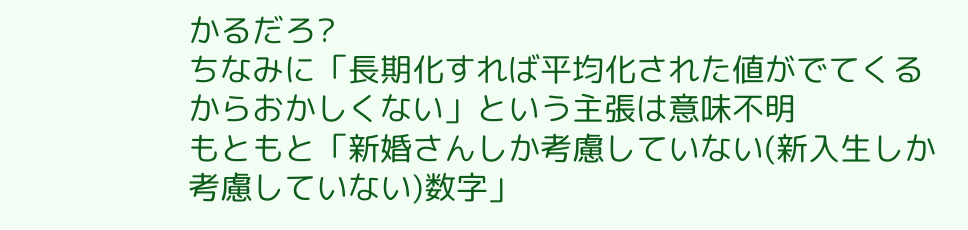かるだろ?
ちなみに「長期化すれば平均化された値がでてくるからおかしくない」という主張は意味不明
もともと「新婚さんしか考慮していない(新入生しか考慮していない)数字」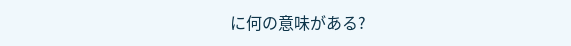に何の意味がある?